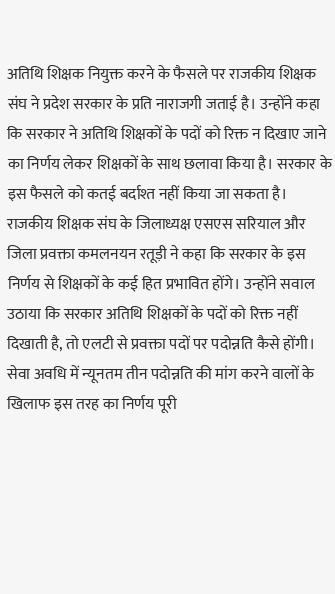अतिथि शिक्षक नियुक्त करने के फैसले पर राजकीय शिक्षक संघ ने प्रदेश सरकार के प्रति नाराजगी जताई है। उन्होंने कहा कि सरकार ने अतिथि शिक्षकों के पदों को रिक्त न दिखाए जाने का निर्णय लेकर शिक्षकों के साथ छलावा किया है। सरकार के इस फैसले को कतई बर्दाश्त नहीं किया जा सकता है।
राजकीय शिक्षक संघ के जिलाध्यक्ष एसएस सरियाल और जिला प्रवक्ता कमलनयन रतूड़ी ने कहा कि सरकार के इस निर्णय से शिक्षकों के कई हित प्रभावित होंगे। उन्होंने सवाल उठाया कि सरकार अतिथि शिक्षकों के पदों को रिक्त नहीं दिखाती है, तो एलटी से प्रवक्ता पदों पर पदोन्नति कैसे होंगी। सेवा अवधि में न्यूनतम तीन पदोन्नति की मांग करने वालों के खिलाफ इस तरह का निर्णय पूरी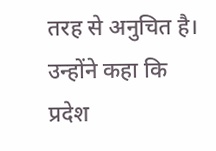तरह से अनुचित है। उन्होंने कहा कि प्रदेश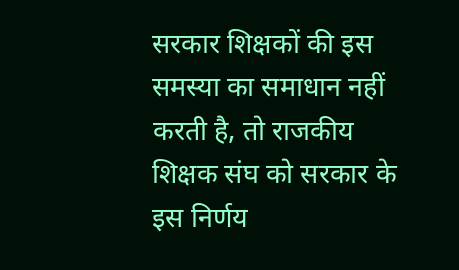सरकार शिक्षकों की इस समस्या का समाधान नहीं करती है, तो राजकीय शिक्षक संघ को सरकार के इस निर्णय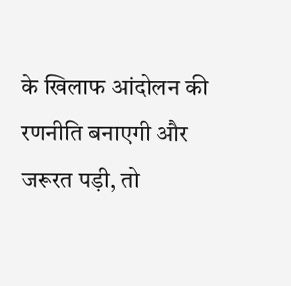के खिलाफ आंदोलन की रणनीति बनाएगी और जरूरत पड़ी, तो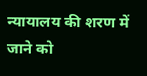न्यायालय की शरण में जाने को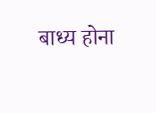बाध्य होना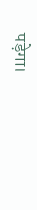पड़ेगा।